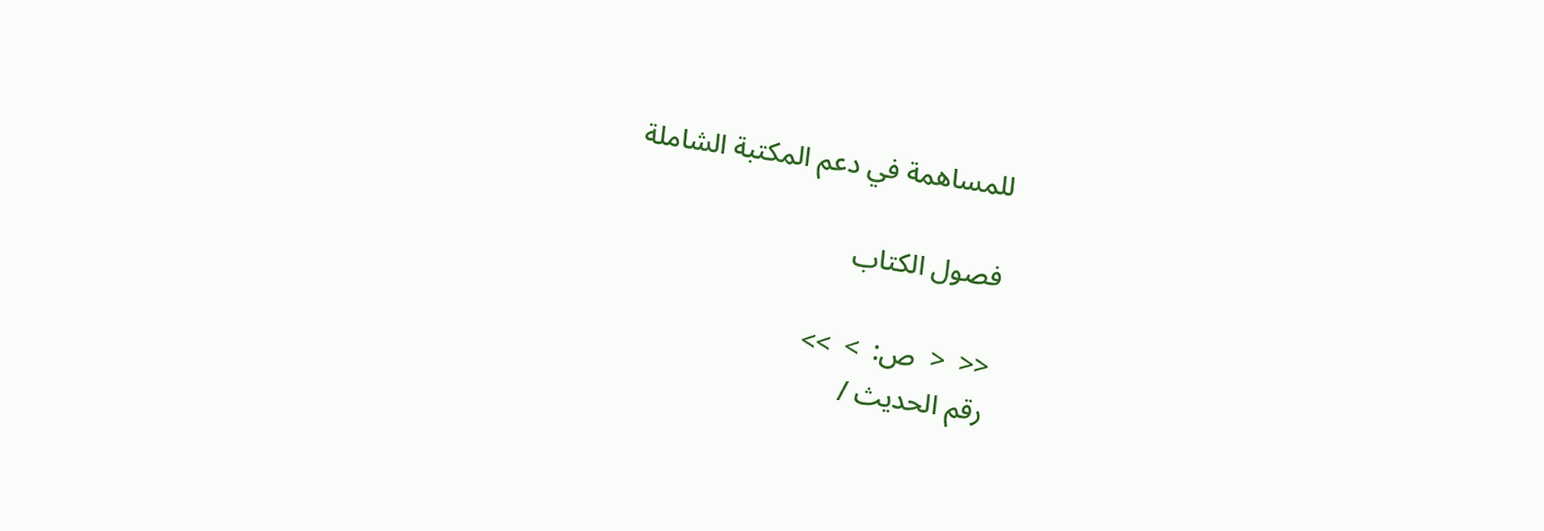للمساهمة في دعم المكتبة الشاملة

فصول الكتاب

<<  <  ص:  >  >>
رقم الحديث /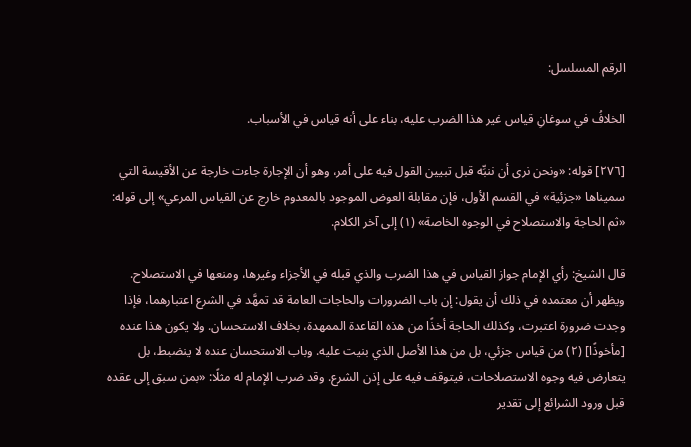الرقم المسلسل:

الخلافُ في سوغانِ قياس غير هذا الضرب عليه، بناء على أنه قياس في الأسباب.

[٢٧٦] قوله: «ونحن نرى أن ننبِّه قبل تبيين القول فيه على أمر، وهو أن الإجارة جاءت خارجة عن الأقيسة التي سميناها «جزئية» في القسم الأول، فإن مقابلة العوض الموجود بالمعدوم خارج عن القياس المرعي» إلى قوله: «ثم الحاجة والاستصلاح في الوجوه الخاصة» (١) إلى آخر الكلام.

قال الشيخ: رأي الإمام جواز القياس في هذا الضرب والذي قبله في الأجزاء وغيرها، ومنعها في الاستصلاح. ويظهر أن معتمده في ذلك أن يقول: إن باب الضرورات والحاجات العامة قد تمهَّد في الشرع اعتبارهما، فإذا وجدت ضرورة اعتبرت، وكذلك الحاجة أخذًا من هذه القاعدة الممهدة، بخلاف الاستحسان. ولا يكون هذا عنده [مأخوذًا] (٢) من قياس جزئي، بل من هذا الأصل الذي بنيت عليه. وباب الاستحسان عنده لا ينضبط، بل يتعارض فيه وجوه الاستصلاحات، فيتوقف فيه على إذن الشرع. وقد ضرب الإمام له مثلًا: «بمن سبق إلى عقده قبل ورود الشرائع إلى تقدير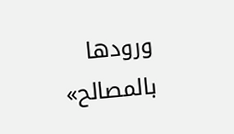ورودها بالمصالح»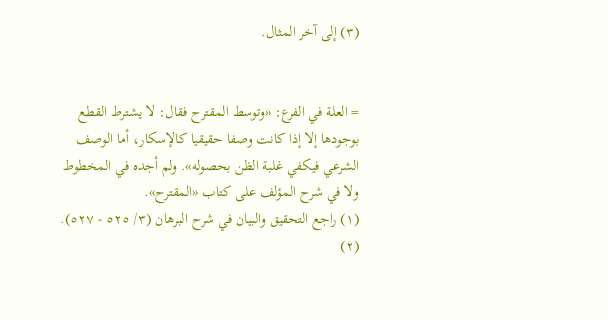(٣) إلى آخر المثال.


= العلة في الفرع: «وتوسط المقترح فقال: لا يشترط القطع بوجودها إلا إذا كانت وصفا حقيقيا كالإسكار، أما الوصف الشرعي فيكفي غلبة الظن بحصوله». ولم أجده في المخطوط ولا في شرح المؤلف على كتاب «المقترح».
(١) راجع التحقيق والبيان في شرح البرهان (٣/ ٥٢٥ - ٥٢٧).
(٢)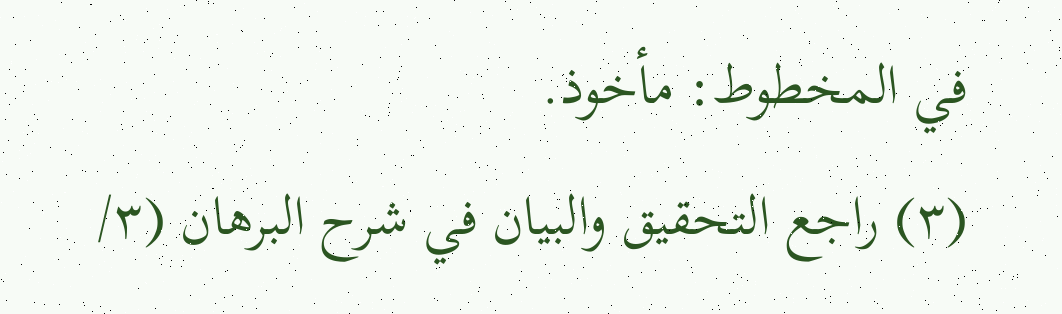في المخطوط: مأخوذ.
(٣) راجع التحقيق والبيان في شرح البرهان (٣/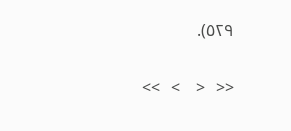٥٢٩).

<<  <   >  >>